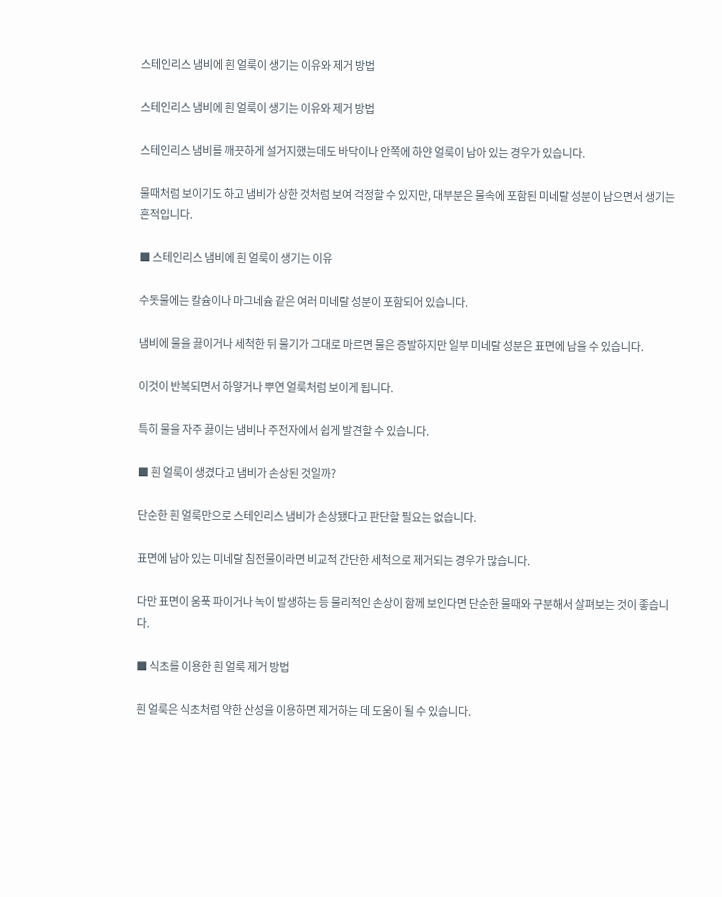스테인리스 냄비에 흰 얼룩이 생기는 이유와 제거 방법

스테인리스 냄비에 흰 얼룩이 생기는 이유와 제거 방법

스테인리스 냄비를 깨끗하게 설거지했는데도 바닥이나 안쪽에 하얀 얼룩이 남아 있는 경우가 있습니다.

물때처럼 보이기도 하고 냄비가 상한 것처럼 보여 걱정할 수 있지만, 대부분은 물속에 포함된 미네랄 성분이 남으면서 생기는 흔적입니다.

■ 스테인리스 냄비에 흰 얼룩이 생기는 이유

수돗물에는 칼슘이나 마그네슘 같은 여러 미네랄 성분이 포함되어 있습니다.

냄비에 물을 끓이거나 세척한 뒤 물기가 그대로 마르면 물은 증발하지만 일부 미네랄 성분은 표면에 남을 수 있습니다.

이것이 반복되면서 하얗거나 뿌연 얼룩처럼 보이게 됩니다.

특히 물을 자주 끓이는 냄비나 주전자에서 쉽게 발견할 수 있습니다.

■ 흰 얼룩이 생겼다고 냄비가 손상된 것일까?

단순한 흰 얼룩만으로 스테인리스 냄비가 손상됐다고 판단할 필요는 없습니다.

표면에 남아 있는 미네랄 침전물이라면 비교적 간단한 세척으로 제거되는 경우가 많습니다.

다만 표면이 움푹 파이거나 녹이 발생하는 등 물리적인 손상이 함께 보인다면 단순한 물때와 구분해서 살펴보는 것이 좋습니다.

■ 식초를 이용한 흰 얼룩 제거 방법

흰 얼룩은 식초처럼 약한 산성을 이용하면 제거하는 데 도움이 될 수 있습니다.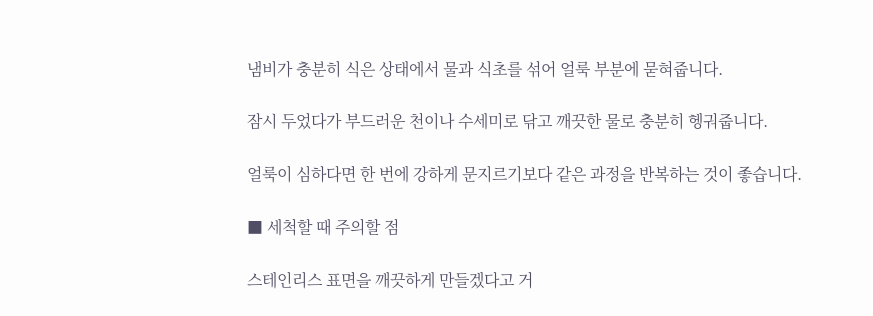냄비가 충분히 식은 상태에서 물과 식초를 섞어 얼룩 부분에 묻혀줍니다.

잠시 두었다가 부드러운 천이나 수세미로 닦고 깨끗한 물로 충분히 헹궈줍니다.

얼룩이 심하다면 한 번에 강하게 문지르기보다 같은 과정을 반복하는 것이 좋습니다.

■ 세척할 때 주의할 점

스테인리스 표면을 깨끗하게 만들겠다고 거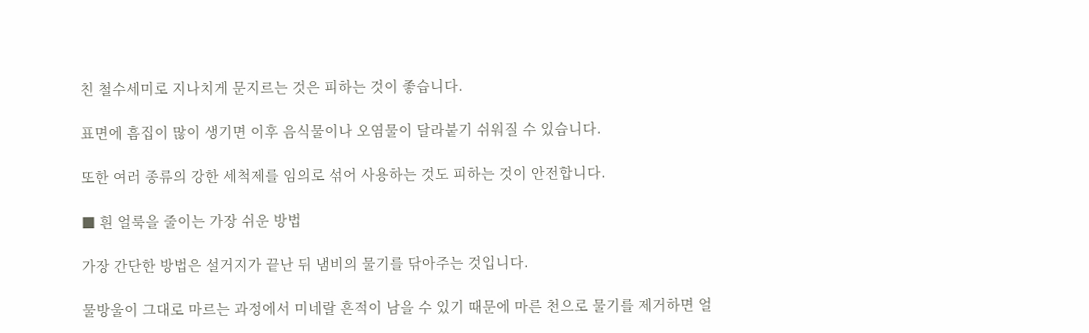친 철수세미로 지나치게 문지르는 것은 피하는 것이 좋습니다.

표면에 흠집이 많이 생기면 이후 음식물이나 오염물이 달라붙기 쉬워질 수 있습니다.

또한 여러 종류의 강한 세척제를 임의로 섞어 사용하는 것도 피하는 것이 안전합니다.

■ 흰 얼룩을 줄이는 가장 쉬운 방법

가장 간단한 방법은 설거지가 끝난 뒤 냄비의 물기를 닦아주는 것입니다.

물방울이 그대로 마르는 과정에서 미네랄 흔적이 남을 수 있기 때문에 마른 천으로 물기를 제거하면 얼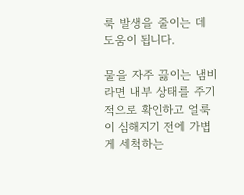룩 발생을 줄이는 데 도움이 됩니다.

물을 자주 끓이는 냄비라면 내부 상태를 주기적으로 확인하고 얼룩이 심해지기 전에 가볍게 세척하는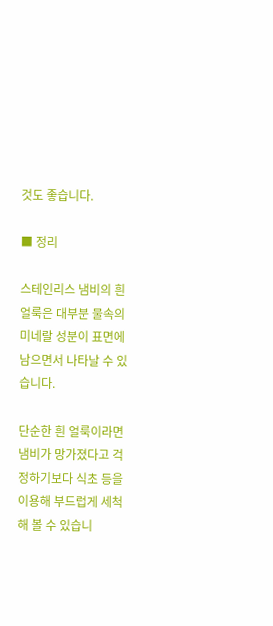것도 좋습니다.

■ 정리

스테인리스 냄비의 흰 얼룩은 대부분 물속의 미네랄 성분이 표면에 남으면서 나타날 수 있습니다.

단순한 흰 얼룩이라면 냄비가 망가졌다고 걱정하기보다 식초 등을 이용해 부드럽게 세척해 볼 수 있습니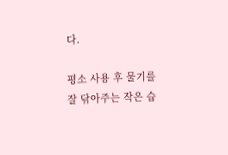다.

평소 사용 후 물기를 잘 닦아주는 작은 습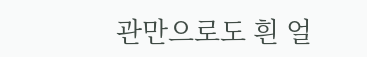관만으로도 흰 얼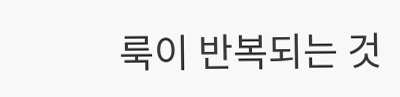룩이 반복되는 것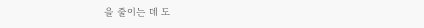을 줄이는 데 도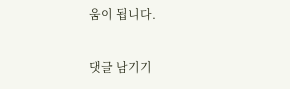움이 됩니다.

댓글 남기기